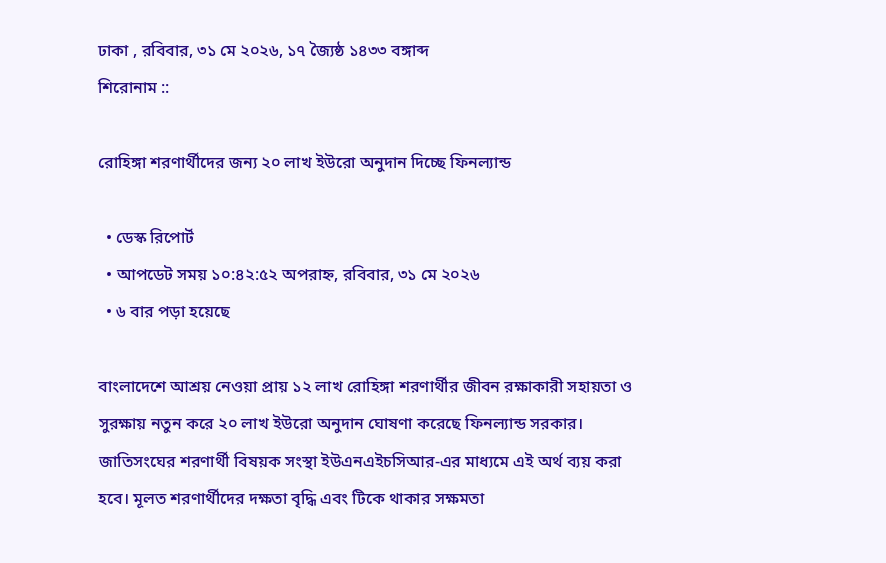ঢাকা , রবিবার, ৩১ মে ২০২৬, ১৭ জ্যৈষ্ঠ ১৪৩৩ বঙ্গাব্দ
শিরোনাম ::

রোহিঙ্গা শরণার্থীদের জন্য ২০ লাখ ইউরো অনুদান দিচ্ছে ফিনল্যান্ড

  • ডেস্ক রিপোর্ট
  • আপডেট সময় ১০:৪২:৫২ অপরাহ্ন, রবিবার, ৩১ মে ২০২৬
  • ৬ বার পড়া হয়েছে

বাংলাদেশে আশ্রয় নেওয়া প্রায় ১২ লাখ রোহিঙ্গা শরণার্থীর জীবন রক্ষাকারী সহায়তা ও সুরক্ষায় নতুন করে ২০ লাখ ইউরো অনুদান ঘোষণা করেছে ফিনল্যান্ড সরকার। জাতিসংঘের শরণার্থী বিষয়ক সংস্থা ইউএনএইচসিআর-এর মাধ্যমে এই অর্থ ব্যয় করা হবে। মূলত শরণার্থীদের দক্ষতা বৃদ্ধি এবং টিকে থাকার সক্ষমতা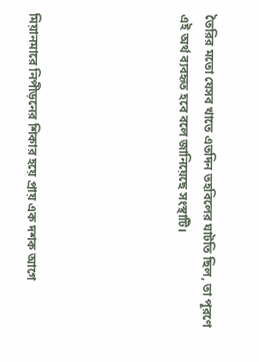তৈরির মতো যেসব খাতে এতদিন তহবিলের ঘাটতি ছিল, তা পূরণে এই অর্থ ব্যবহৃত হবে বলে জানিয়েছে সংস্থাটি।





মিয়ানমারে নিপীড়নের শিকার হয়ে প্রায় এক দশক আগে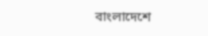বাংলাদেশে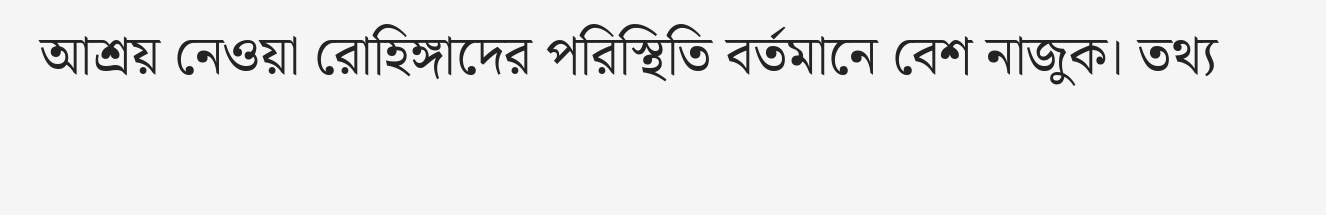আশ্রয় নেওয়া রোহিঙ্গাদের পরিস্থিতি বর্তমানে বেশ নাজুক। তথ্য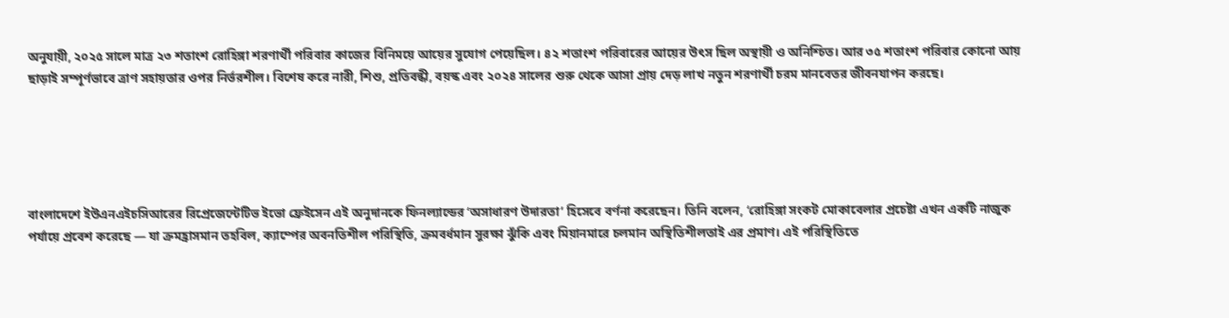অনুযায়ী, ২০২৫ সালে মাত্র ২৩ শতাংশ রোহিঙ্গা শরণার্থী পরিবার কাজের বিনিময়ে আয়ের সুযোগ পেয়েছিল। ৪২ শতাংশ পরিবারের আয়ের উৎস ছিল অস্থায়ী ও অনিশ্চিত। আর ৩৫ শতাংশ পরিবার কোনো আয় ছাড়াই সম্পূর্ণভাবে ত্রাণ সহায়তার ওপর নির্ভরশীল। বিশেষ করে নারী, শিশু, প্রতিবন্ধী, বয়স্ক এবং ২০২৪ সালের শুরু থেকে আসা প্রায় দেড় লাখ নতুন শরণার্থী চরম মানবেতর জীবনযাপন করছে।





বাংলাদেশে ইউএনএইচসিআরের রিপ্রেজেন্টেটিভ ইভো ফ্রেইসেন এই অনুদানকে ফিনল্যান্ডের ‘অসাধারণ উদারতা’ হিসেবে বর্ণনা করেছেন। তিনি বলেন, ‘রোহিঙ্গা সংকট মোকাবেলার প্রচেষ্টা এখন একটি নাজুক পর্যায়ে প্রবেশ করেছে — যা ক্রমহ্রাসমান তহবিল, ক্যাম্পের অবনতিশীল পরিস্থিতি, ক্রমবর্ধমান সুরক্ষা ঝুঁকি এবং মিয়ানমারে চলমান অস্থিতিশীলতাই এর প্রমাণ। এই পরিস্থিতিতে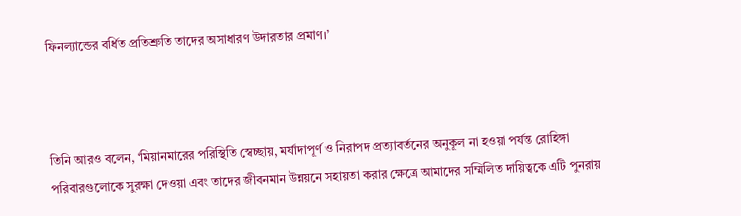ফিনল্যান্ডের বর্ধিত প্রতিশ্রুতি তাদের অসাধারণ উদারতার প্রমাণ।’



তিনি আরও বলেন, ‘মিয়ানমারের পরিস্থিতি স্বেচ্ছায়, মর্যাদাপূর্ণ ও নিরাপদ প্রত্যাবর্তনের অনুকূল না হওয়া পর্যন্ত রোহিঙ্গা পরিবারগুলোকে সুরক্ষা দেওয়া এবং তাদের জীবনমান উন্নয়নে সহায়তা করার ক্ষেত্রে আমাদের সম্মিলিত দায়িত্বকে এটি পুনরায়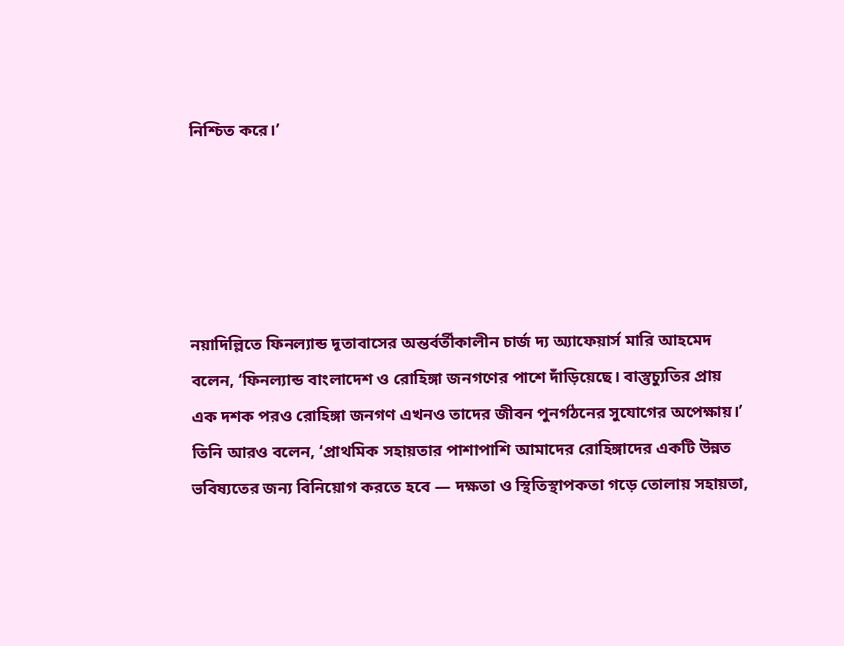নিশ্চিত করে।’





নয়াদিল্লিতে ফিনল্যান্ড দূতাবাসের অন্তর্বর্তীকালীন চার্জ দ্য অ্যাফেয়ার্স মারি আহমেদ বলেন, ‘ফিনল্যান্ড বাংলাদেশ ও রোহিঙ্গা জনগণের পাশে দাঁড়িয়েছে। বাস্তুচ্যুতির প্রায় এক দশক পরও রোহিঙ্গা জনগণ এখনও তাদের জীবন পুনর্গঠনের সুযোগের অপেক্ষায়।’ তিনি আরও বলেন, ‘প্রাথমিক সহায়তার পাশাপাশি আমাদের রোহিঙ্গাদের একটি উন্নত ভবিষ্যতের জন্য বিনিয়োগ করতে হবে — দক্ষতা ও স্থিতিস্থাপকতা গড়ে তোলায় সহায়তা,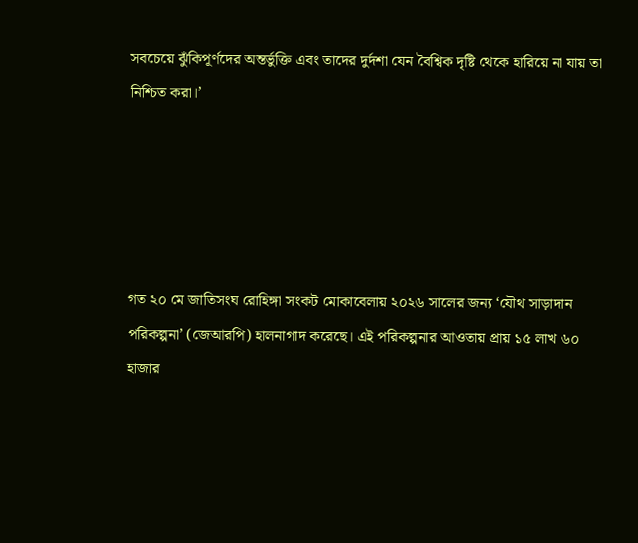সবচেয়ে ঝুঁকিপূর্ণদের অন্তর্ভুক্তি এবং তাদের দুর্দশা যেন বৈশ্বিক দৃষ্টি থেকে হারিয়ে না যায় তা নিশ্চিত করা।’





গত ২০ মে জাতিসংঘ রোহিঙ্গা সংকট মোকাবেলায় ২০২৬ সালের জন্য ‘যৌথ সাড়াদান পরিকল্পনা’ (জেআরপি) হালনাগাদ করেছে। এই পরিকল্পনার আওতায় প্রায় ১৫ লাখ ৬০ হাজার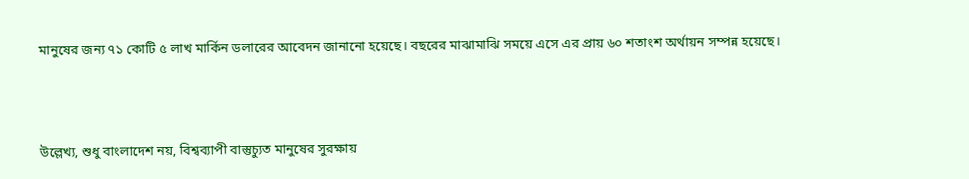মানুষের জন্য ৭১ কোটি ৫ লাখ মার্কিন ডলারের আবেদন জানানো হয়েছে। বছরের মাঝামাঝি সময়ে এসে এর প্রায় ৬০ শতাংশ অর্থায়ন সম্পন্ন হয়েছে।



উল্লেখ্য, শুধু বাংলাদেশ নয়, বিশ্বব্যাপী বাস্তুচ্যুত মানুষের সুরক্ষায়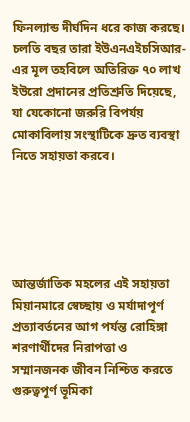ফিনল্যান্ড দীর্ঘদিন ধরে কাজ করছে। চলতি বছর তারা ইউএনএইচসিআর-এর মূল তহবিলে অতিরিক্ত ৭০ লাখ ইউরো প্রদানের প্রতিশ্রুতি দিয়েছে, যা যেকোনো জরুরি বিপর্যয় মোকাবিলায় সংস্থাটিকে দ্রুত ব্যবস্থা নিতে সহায়তা করবে।





আন্তর্জাতিক মহলের এই সহায়তা মিয়ানমারে স্বেচ্ছায় ও মর্যাদাপূর্ণ প্রত্যাবর্তনের আগ পর্যন্ত রোহিঙ্গা শরণার্থীদের নিরাপত্তা ও সম্মানজনক জীবন নিশ্চিত করতে গুরুত্বপূর্ণ ভূমিকা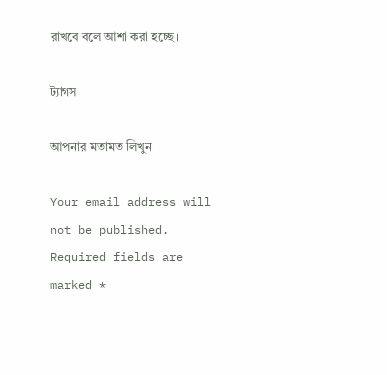রাখবে বলে আশা করা হচ্ছে।

ট্যাগস

আপনার মতামত লিখুন

Your email address will not be published. Required fields are marked *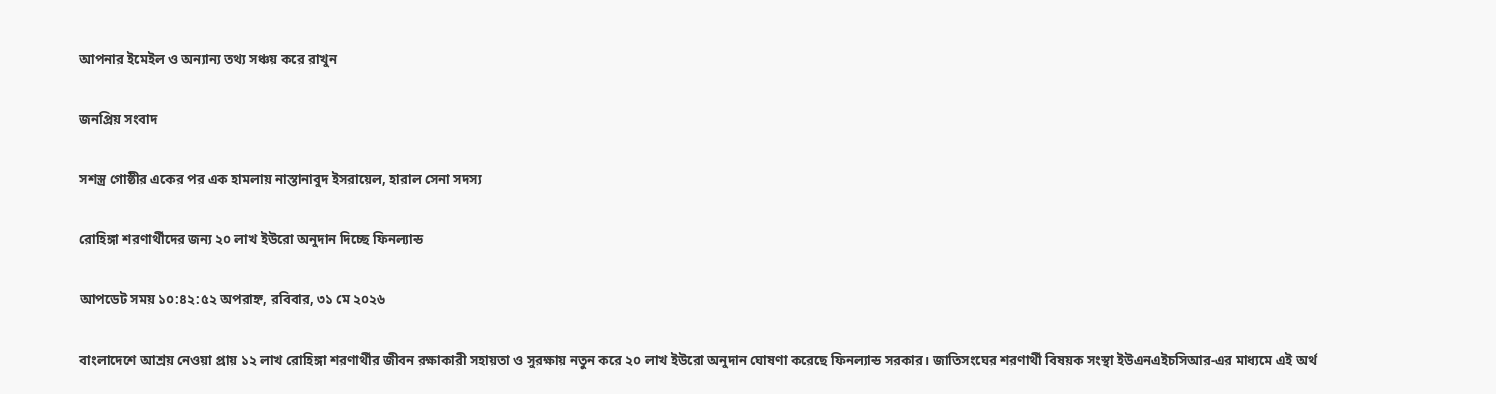আপনার ইমেইল ও অন্যান্য তথ্য সঞ্চয় করে রাখুন

জনপ্রিয় সংবাদ

সশস্ত্র গোষ্ঠীর একের পর এক হামলায় নাস্তানাবুদ ইসরায়েল, হারাল সেনা সদস্য

রোহিঙ্গা শরণার্থীদের জন্য ২০ লাখ ইউরো অনুদান দিচ্ছে ফিনল্যান্ড

আপডেট সময় ১০:৪২:৫২ অপরাহ্ন, রবিবার, ৩১ মে ২০২৬

বাংলাদেশে আশ্রয় নেওয়া প্রায় ১২ লাখ রোহিঙ্গা শরণার্থীর জীবন রক্ষাকারী সহায়তা ও সুরক্ষায় নতুন করে ২০ লাখ ইউরো অনুদান ঘোষণা করেছে ফিনল্যান্ড সরকার। জাতিসংঘের শরণার্থী বিষয়ক সংস্থা ইউএনএইচসিআর-এর মাধ্যমে এই অর্থ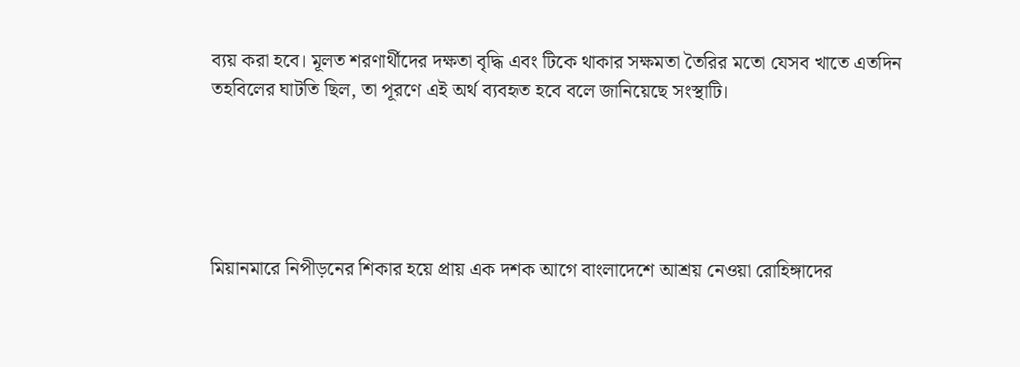ব্যয় করা হবে। মূলত শরণার্থীদের দক্ষতা বৃদ্ধি এবং টিকে থাকার সক্ষমতা তৈরির মতো যেসব খাতে এতদিন তহবিলের ঘাটতি ছিল, তা পূরণে এই অর্থ ব্যবহৃত হবে বলে জানিয়েছে সংস্থাটি।





মিয়ানমারে নিপীড়নের শিকার হয়ে প্রায় এক দশক আগে বাংলাদেশে আশ্রয় নেওয়া রোহিঙ্গাদের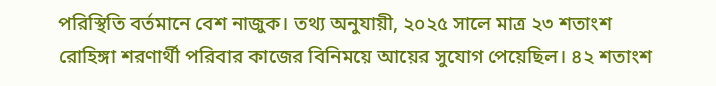পরিস্থিতি বর্তমানে বেশ নাজুক। তথ্য অনুযায়ী, ২০২৫ সালে মাত্র ২৩ শতাংশ রোহিঙ্গা শরণার্থী পরিবার কাজের বিনিময়ে আয়ের সুযোগ পেয়েছিল। ৪২ শতাংশ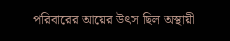পরিবারের আয়ের উৎস ছিল অস্থায়ী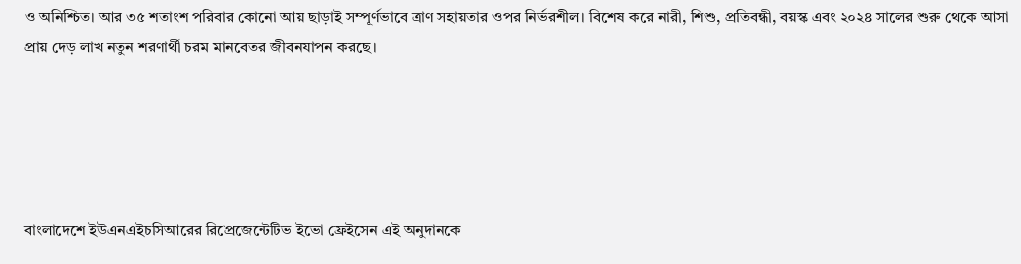ও অনিশ্চিত। আর ৩৫ শতাংশ পরিবার কোনো আয় ছাড়াই সম্পূর্ণভাবে ত্রাণ সহায়তার ওপর নির্ভরশীল। বিশেষ করে নারী, শিশু, প্রতিবন্ধী, বয়স্ক এবং ২০২৪ সালের শুরু থেকে আসা প্রায় দেড় লাখ নতুন শরণার্থী চরম মানবেতর জীবনযাপন করছে।





বাংলাদেশে ইউএনএইচসিআরের রিপ্রেজেন্টেটিভ ইভো ফ্রেইসেন এই অনুদানকে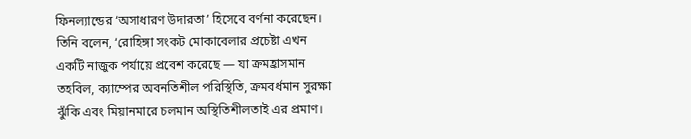ফিনল্যান্ডের ‘অসাধারণ উদারতা’ হিসেবে বর্ণনা করেছেন। তিনি বলেন, ‘রোহিঙ্গা সংকট মোকাবেলার প্রচেষ্টা এখন একটি নাজুক পর্যায়ে প্রবেশ করেছে — যা ক্রমহ্রাসমান তহবিল, ক্যাম্পের অবনতিশীল পরিস্থিতি, ক্রমবর্ধমান সুরক্ষা ঝুঁকি এবং মিয়ানমারে চলমান অস্থিতিশীলতাই এর প্রমাণ।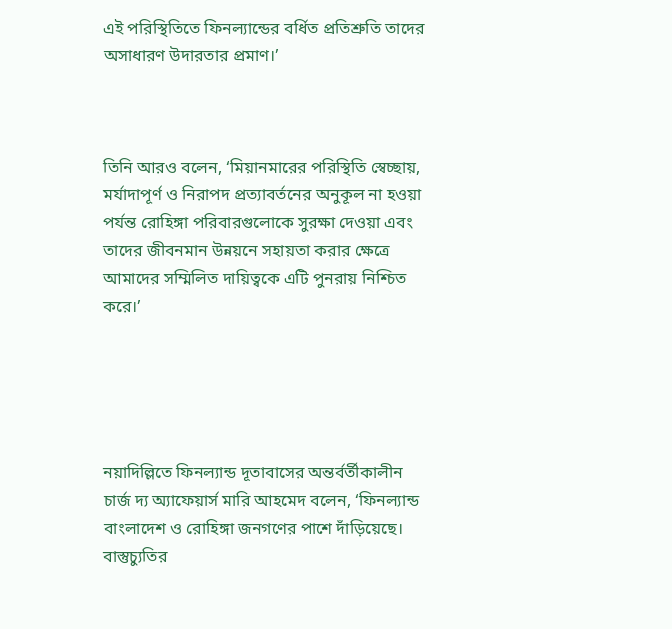এই পরিস্থিতিতে ফিনল্যান্ডের বর্ধিত প্রতিশ্রুতি তাদের অসাধারণ উদারতার প্রমাণ।’



তিনি আরও বলেন, ‘মিয়ানমারের পরিস্থিতি স্বেচ্ছায়, মর্যাদাপূর্ণ ও নিরাপদ প্রত্যাবর্তনের অনুকূল না হওয়া পর্যন্ত রোহিঙ্গা পরিবারগুলোকে সুরক্ষা দেওয়া এবং তাদের জীবনমান উন্নয়নে সহায়তা করার ক্ষেত্রে আমাদের সম্মিলিত দায়িত্বকে এটি পুনরায় নিশ্চিত করে।’





নয়াদিল্লিতে ফিনল্যান্ড দূতাবাসের অন্তর্বর্তীকালীন চার্জ দ্য অ্যাফেয়ার্স মারি আহমেদ বলেন, ‘ফিনল্যান্ড বাংলাদেশ ও রোহিঙ্গা জনগণের পাশে দাঁড়িয়েছে। বাস্তুচ্যুতির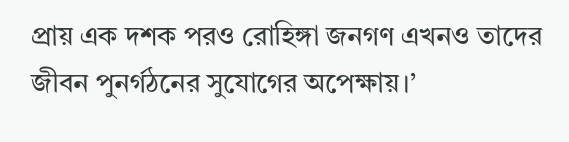প্রায় এক দশক পরও রোহিঙ্গা জনগণ এখনও তাদের জীবন পুনর্গঠনের সুযোগের অপেক্ষায়।’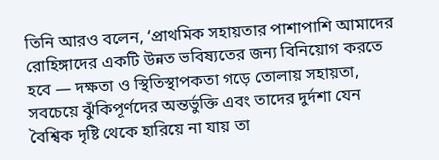তিনি আরও বলেন, ‘প্রাথমিক সহায়তার পাশাপাশি আমাদের রোহিঙ্গাদের একটি উন্নত ভবিষ্যতের জন্য বিনিয়োগ করতে হবে — দক্ষতা ও স্থিতিস্থাপকতা গড়ে তোলায় সহায়তা, সবচেয়ে ঝুঁকিপূর্ণদের অন্তর্ভুক্তি এবং তাদের দুর্দশা যেন বৈশ্বিক দৃষ্টি থেকে হারিয়ে না যায় তা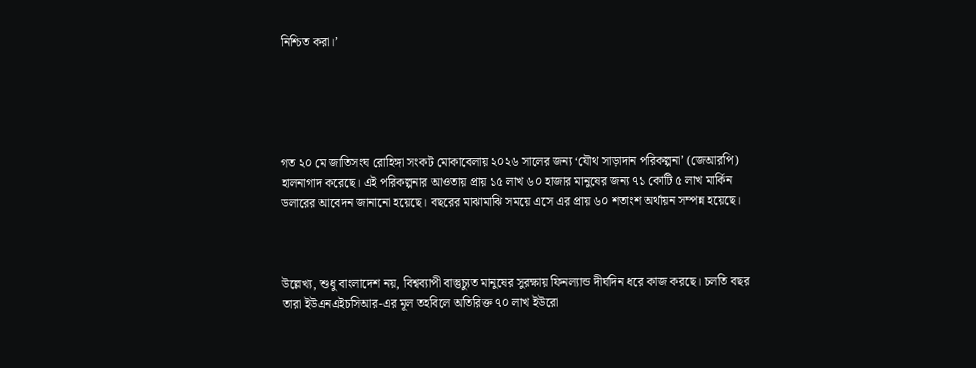নিশ্চিত করা।’





গত ২০ মে জাতিসংঘ রোহিঙ্গা সংকট মোকাবেলায় ২০২৬ সালের জন্য ‘যৌথ সাড়াদান পরিকল্পনা’ (জেআরপি) হালনাগাদ করেছে। এই পরিকল্পনার আওতায় প্রায় ১৫ লাখ ৬০ হাজার মানুষের জন্য ৭১ কোটি ৫ লাখ মার্কিন ডলারের আবেদন জানানো হয়েছে। বছরের মাঝামাঝি সময়ে এসে এর প্রায় ৬০ শতাংশ অর্থায়ন সম্পন্ন হয়েছে।



উল্লেখ্য, শুধু বাংলাদেশ নয়, বিশ্বব্যাপী বাস্তুচ্যুত মানুষের সুরক্ষায় ফিনল্যান্ড দীর্ঘদিন ধরে কাজ করছে। চলতি বছর তারা ইউএনএইচসিআর-এর মূল তহবিলে অতিরিক্ত ৭০ লাখ ইউরো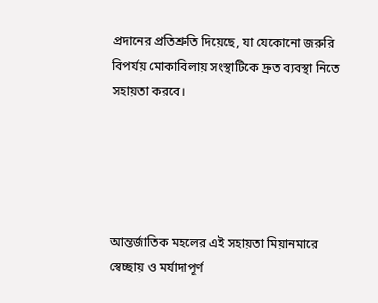প্রদানের প্রতিশ্রুতি দিয়েছে, যা যেকোনো জরুরি বিপর্যয় মোকাবিলায় সংস্থাটিকে দ্রুত ব্যবস্থা নিতে সহায়তা করবে।





আন্তর্জাতিক মহলের এই সহায়তা মিয়ানমারে স্বেচ্ছায় ও মর্যাদাপূর্ণ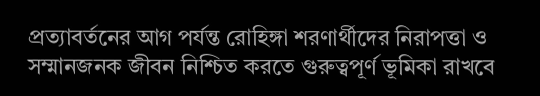প্রত্যাবর্তনের আগ পর্যন্ত রোহিঙ্গা শরণার্থীদের নিরাপত্তা ও সম্মানজনক জীবন নিশ্চিত করতে গুরুত্বপূর্ণ ভূমিকা রাখবে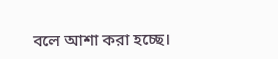বলে আশা করা হচ্ছে।